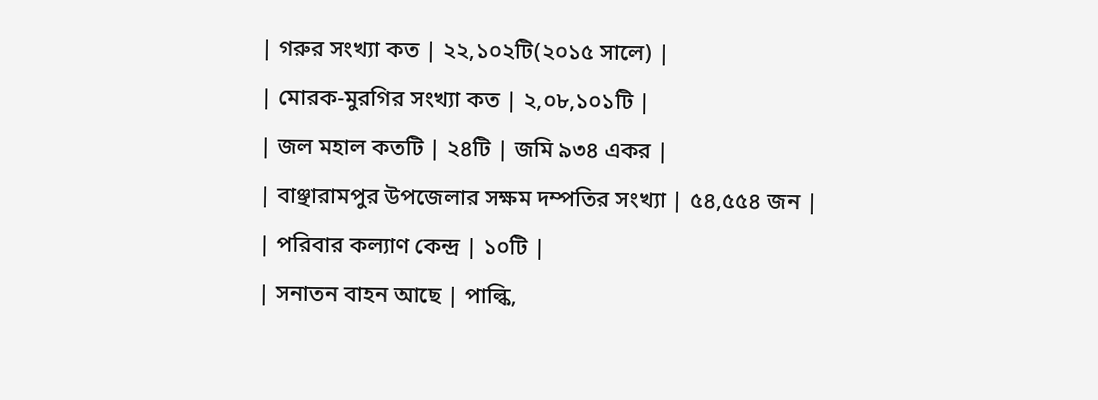| গরুর সংখ্যা কত | ২২,১০২টি(২০১৫ সালে) |
| মোরক-মুরগির সংখ্যা কত | ২,০৮,১০১টি |
| জল মহাল কতটি | ২৪টি | জমি ৯৩৪ একর |
| বাঞ্ছারামপুর উপজেলার সক্ষম দম্পতির সংখ্যা | ৫৪,৫৫৪ জন |
| পরিবার কল্যাণ কেন্দ্র | ১০টি |
| সনাতন বাহন আছে | পাল্কি,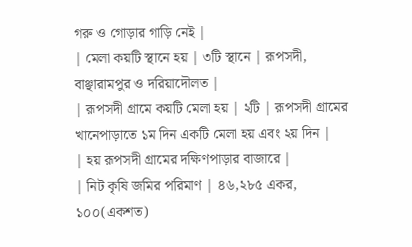গরু ও গোড়ার গাড়ি নেই |
| মেলা কয়টি স্থানে হয় | ৩টি স্থানে | রূপসদী, বাঞ্ছারামপুর ও দরিয়াদৌলত |
| রূপসদী গ্রামে কয়টি মেলা হয় | ২টি | রূপসদী গ্রামের খানেপাড়াতে ১ম দিন একটি মেলা হয় এবং ২য় দিন |
| হয় রূপসদী গ্রামের দক্ষিণপাড়ার বাজারে |
| নিট কৃষি জমির পরিমাণ | ৪৬,২৮৫ একর, ১০০(একশত)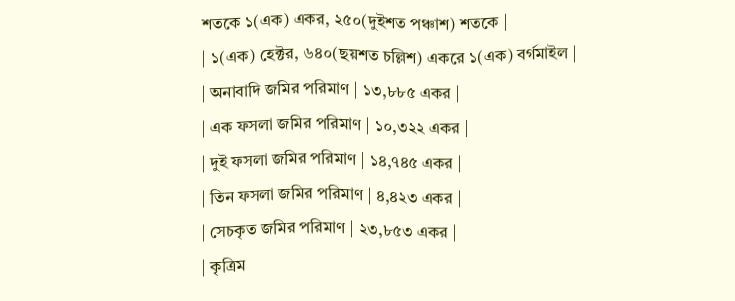শতকে ১(এক) একর, ২৫০(দুইশত পঞ্চাশ) শতকে |
| ১(এক) হেক্টর, ৬৪০(ছয়শত চল্লিশ) একরে ১(এক) বর্গমাইল |
| অনাবাদি জমির পরিমাণ | ১৩,৮৮৫ একর |
| এক ফসলা জমির পরিমাণ | ১০,৩২২ একর |
| দুই ফসলা জমির পরিমাণ | ১৪,৭৪৫ একর |
| তিন ফসলা জমির পরিমাণ | ৪,৪২৩ একর |
| সেচকৃত জমির পরিমাণ | ২৩,৮৫৩ একর |
| কৃত্রিম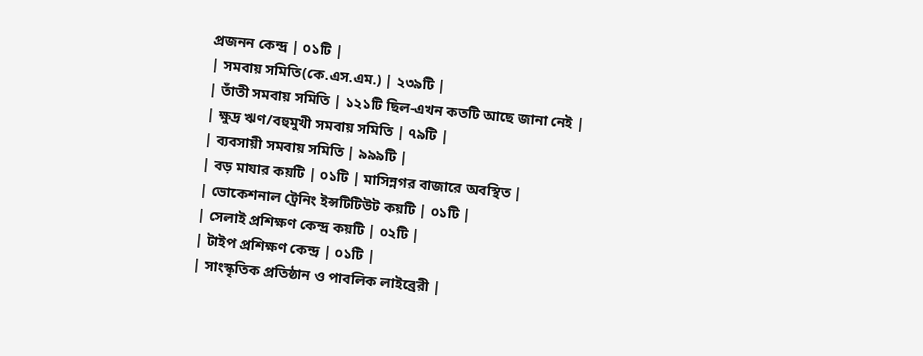প্রজনন কেন্দ্র | ০১টি |
| সমবায় সমিতি(কে.এস.এম.) | ২৩৯টি |
| তাঁতী সমবায় সমিতি | ১২১টি ছিল-এখন কতটি আছে জানা নেই |
| ক্ষুদ্র ঋণ/বহুমুখী সমবায় সমিতি | ৭৯টি |
| ব্যবসায়ী সমবায় সমিতি | ৯৯৯টি |
| বড় মাযার কয়টি | ০১টি | মাসিন্নগর বাজারে অবস্থিত |
| ভোকেশনাল ট্রেনিং ইন্সটিটিউট কয়টি | ০১টি |
| সেলাই প্রশিক্ষণ কেন্দ্র কয়টি | ০২টি |
| টাইপ প্রশিক্ষণ কেন্দ্র | ০১টি |
| সাংস্কৃতিক প্রতিষ্ঠান ও পাবলিক লাইব্রেরী |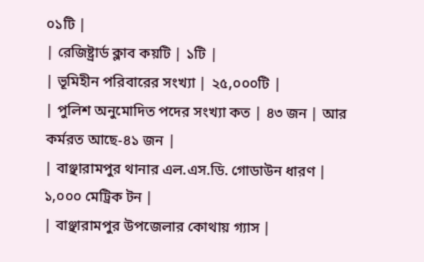০১টি |
| রেজিষ্ট্রার্ড ক্লাব কয়টি | ১টি |
| ভূমিহীন পরিবারের সংখ্যা | ২৫,০০০টি |
| পুলিশ অনুমোদিত পদের সংখ্যা কত | ৪৩ জন | আর কর্মরত আছে-৪১ জন |
| বাঞ্ছারামপুর থানার এল.এস.ডি. গোডাউন ধারণ | ১,০০০ মেট্রিক টন |
| বাঞ্ছারামপুর উপজেলার কোথায় গ্যাস |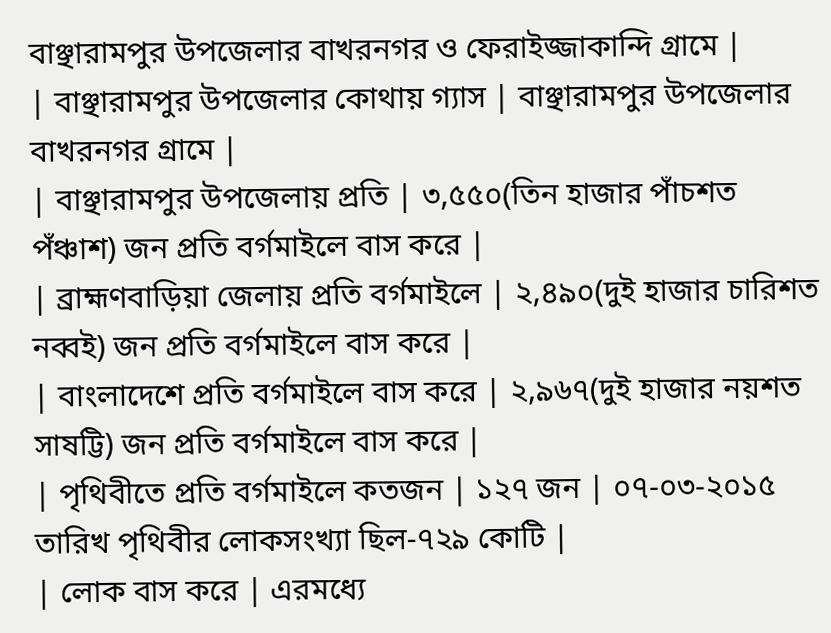বাঞ্ছারামপুর উপজেলার বাখরনগর ও ফেরাইজ্জাকান্দি গ্রামে |
| বাঞ্ছারামপুর উপজেলার কোথায় গ্যাস | বাঞ্ছারামপুর উপজেলার বাখরনগর গ্রামে |
| বাঞ্ছারামপুর উপজেলায় প্রতি | ৩,৫৫০(তিন হাজার পাঁচশত পঁঞ্চাশ) জন প্রতি বর্গমাইলে বাস করে |
| ব্রাহ্মণবাড়িয়া জেলায় প্রতি বর্গমাইলে | ২,৪৯০(দুই হাজার চারিশত নব্বই) জন প্রতি বর্গমাইলে বাস করে |
| বাংলাদেশে প্রতি বর্গমাইলে বাস করে | ২,৯৬৭(দুই হাজার নয়শত সাষট্টি) জন প্রতি বর্গমাইলে বাস করে |
| পৃথিবীতে প্রতি বর্গমাইলে কতজন | ১২৭ জন | ০৭-০৩-২০১৫ তারিখ পৃথিবীর লোকসংখ্যা ছিল-৭২৯ কোটি |
| লোক বাস করে | এরমধ্যে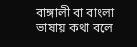বাঙ্গালী বা বাংলা ভাষায় কথা বলে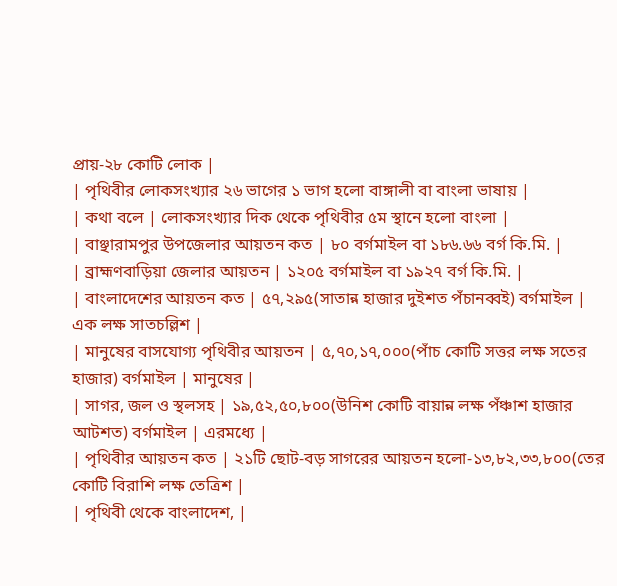প্রায়-২৮ কোটি লোক |
| পৃথিবীর লোকসংখ্যার ২৬ ভাগের ১ ভাগ হলো বাঙ্গালী বা বাংলা ভাষায় |
| কথা বলে | লোকসংখ্যার দিক থেকে পৃথিবীর ৫ম স্থানে হলো বাংলা |
| বাঞ্ছারামপুর উপজেলার আয়তন কত | ৮০ বর্গমাইল বা ১৮৬.৬৬ বর্গ কি.মি. |
| ব্রাহ্মণবাড়িয়া জেলার আয়তন | ১২০৫ বর্গমাইল বা ১৯২৭ বর্গ কি.মি. |
| বাংলাদেশের আয়তন কত | ৫৭,২৯৫(সাতান্ন হাজার দুইশত পঁচানব্বই) বর্গমাইল | এক লক্ষ সাতচল্লিশ |
| মানুষের বাসযোগ্য পৃথিবীর আয়তন | ৫,৭০,১৭,০০০(পাঁচ কোটি সত্তর লক্ষ সতের হাজার) বর্গমাইল | মানুষের |
| সাগর, জল ও স্থলসহ | ১৯,৫২,৫০,৮০০(উনিশ কোটি বায়ান্ন লক্ষ পঁঞ্চাশ হাজার আটশত) বর্গমাইল | এরমধ্যে |
| পৃথিবীর আয়তন কত | ২১টি ছোট-বড় সাগরের আয়তন হলো-১৩,৮২,৩৩,৮০০(তের কোটি বিরাশি লক্ষ তেত্রিশ |
| পৃথিবী থেকে বাংলাদেশ, |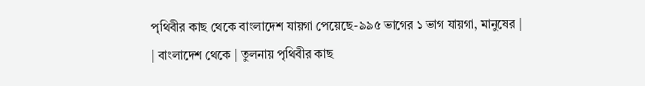পৃথিবীর কাছ থেকে বাংলাদেশ যায়গা পেয়েছে-৯৯৫ ভাগের ১ ভাগ যায়গা, মানুষের |
| বাংলাদেশ থেকে | তুলনায় পৃথিবীর কাছ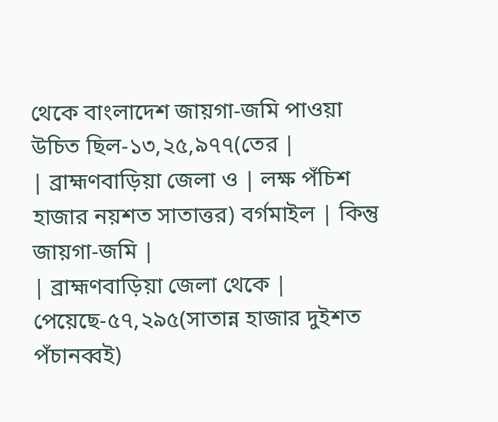থেকে বাংলাদেশ জায়গা-জমি পাওয়া উচিত ছিল-১৩,২৫,৯৭৭(তের |
| ব্রাহ্মণবাড়িয়া জেলা ও | লক্ষ পঁচিশ হাজার নয়শত সাতাত্তর) বর্গমাইল | কিন্তু জায়গা-জমি |
| ব্রাহ্মণবাড়িয়া জেলা থেকে | পেয়েছে-৫৭,২৯৫(সাতান্ন হাজার দুইশত পঁচানব্বই)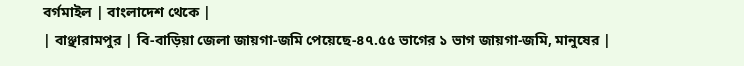বর্গমাইল | বাংলাদেশ থেকে |
| বাঞ্ছারামপুর | বি-বাড়িয়া জেলা জায়গা-জমি পেয়েছে-৪৭.৫৫ ভাগের ১ ভাগ জায়গা-জমি, মানুষের |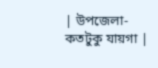| উপজেলা-কতটুকু যায়গা |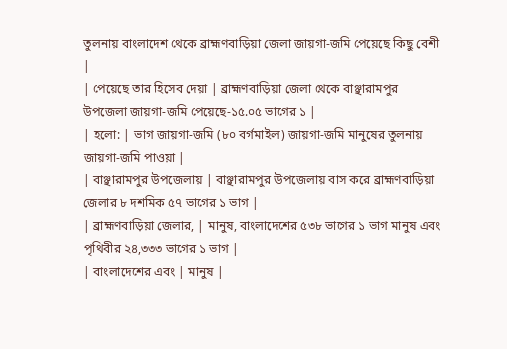তুলনায় বাংলাদেশ থেকে ব্রাহ্মণবাড়িয়া জেলা জায়গা-জমি পেয়েছে কিছু বেশী |
| পেয়েছে তার হিসেব দেয়া | ব্রাহ্মণবাড়িয়া জেলা থেকে বাঞ্ছারামপুর উপজেলা জায়গা-জমি পেয়েছে-১৫.০৫ ভাগের ১ |
| হলো: | ভাগ জায়গা-জমি (৮০ বর্গমাইল) জায়গা-জমি মানুষের তুলনায় জায়গা-জমি পাওয়া |
| বাঞ্ছারামপুর উপজেলায় | বাঞ্ছারামপুর উপজেলায় বাস করে ব্রাহ্মণবাড়িয়া জেলার ৮ দশমিক ৫৭ ভাগের ১ ভাগ |
| ব্রাহ্মণবাড়িয়া জেলার, | মানুষ, বাংলাদেশের ৫৩৮ ভাগের ১ ভাগ মানুষ এবং পৃথিবীর ২৪,৩৩৩ ভাগের ১ ভাগ |
| বাংলাদেশের এবং | মানুষ |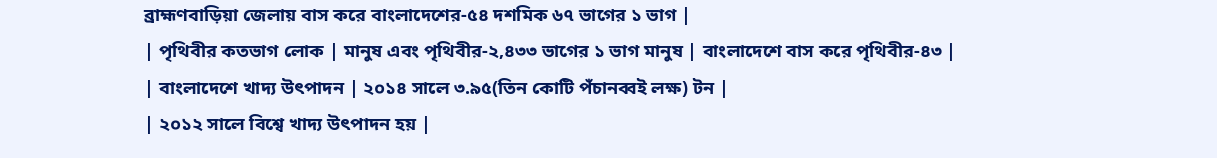ব্রাহ্মণবাড়িয়া জেলায় বাস করে বাংলাদেশের-৫৪ দশমিক ৬৭ ভাগের ১ ভাগ |
| পৃথিবীর কতভাগ লোক | মানুষ এবং পৃথিবীর-২,৪৩৩ ভাগের ১ ভাগ মানুষ | বাংলাদেশে বাস করে পৃথিবীর-৪৩ |
| বাংলাদেশে খাদ্য উৎপাদন | ২০১৪ সালে ৩.৯৫(তিন কোটি পঁচানব্বই লক্ষ) টন |
| ২০১২ সালে বিশ্বে খাদ্য উৎপাদন হয় |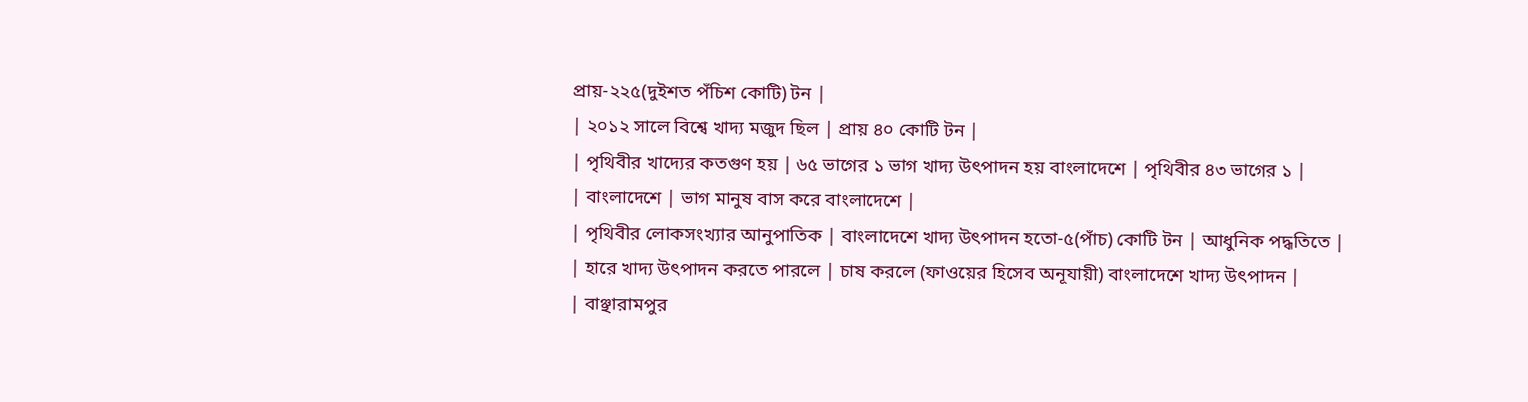প্রায়-২২৫(দুইশত পঁচিশ কোটি) টন |
| ২০১২ সালে বিশ্বে খাদ্য মজুদ ছিল | প্রায় ৪০ কোটি টন |
| পৃথিবীর খাদ্যের কতগুণ হয় | ৬৫ ভাগের ১ ভাগ খাদ্য উৎপাদন হয় বাংলাদেশে | পৃথিবীর ৪৩ ভাগের ১ |
| বাংলাদেশে | ভাগ মানুষ বাস করে বাংলাদেশে |
| পৃথিবীর লোকসংখ্যার আনুপাতিক | বাংলাদেশে খাদ্য উৎপাদন হতো-৫(পাঁচ) কোটি টন | আধুনিক পদ্ধতিতে |
| হারে খাদ্য উৎপাদন করতে পারলে | চাষ করলে (ফাওয়ের হিসেব অনূযায়ী) বাংলাদেশে খাদ্য উৎপাদন |
| বাঞ্ছারামপুর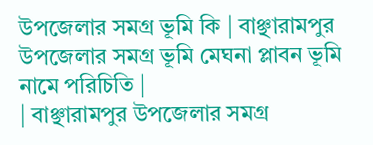উপজেলার সমগ্র ভূমি কি | বাঞ্ছারামপুর উপজেলার সমগ্র ভূমি মেঘনা প্লাবন ভূমি নামে পরিচিতি |
| বাঞ্ছারামপুর উপজেলার সমগ্র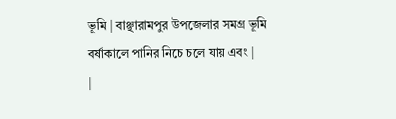ভূমি | বাঞ্ছারামপুর উপজেলার সমগ্র ভূমি বর্ষাকালে পানির নিচে চলে যায় এবং |
|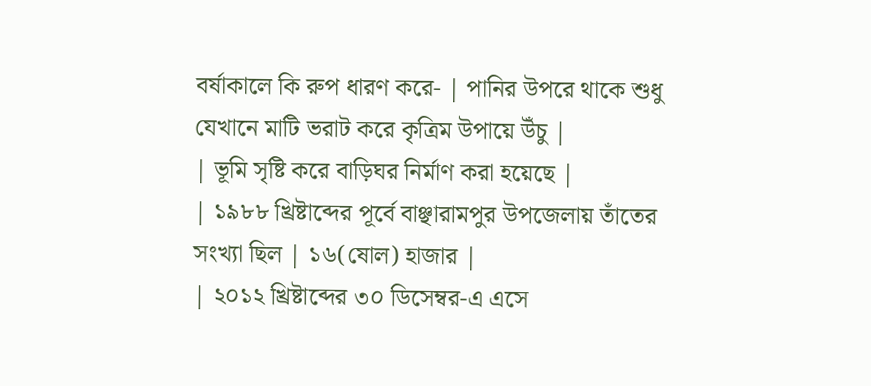বর্ষাকালে কি রুপ ধারণ করে- | পানির উপরে থাকে শুধু যেখানে মাটি ভরাট করে কৃত্রিম উপায়ে উঁচু |
| ভূমি সৃষ্টি করে বাড়িঘর নির্মাণ করা হয়েছে |
| ১৯৮৮ খ্রিষ্টাব্দের পূর্বে বাঞ্ছারামপুর উপজেলায় তাঁতের সংখ্যা ছিল | ১৬(ষোল) হাজার |
| ২০১২ খ্রিষ্টাব্দের ৩০ ডিসেম্বর-এ এসে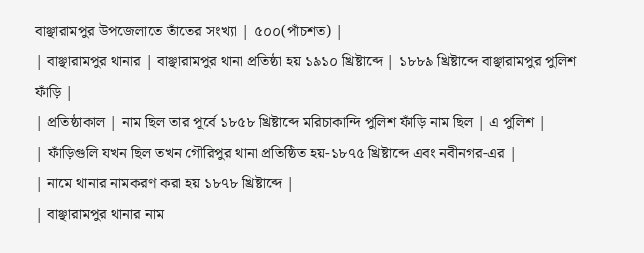বাঞ্ছারামপুর উপজেলাতে তাঁতের সংখ্যা | ৫০০(পাঁচশত) |
| বাঞ্ছারামপুর থানার | বাঞ্ছারামপুর থানা প্রতিষ্ঠা হয় ১৯১০ খ্রিষ্টাব্দে | ১৮৮৯ খ্রিষ্টাব্দে বাঞ্ছারামপুর পুলিশ ফাঁড়ি |
| প্রতিষ্ঠাকাল | নাম ছিল তার পূর্বে ১৮৫৮ খ্রিষ্টাব্দে মরিচাকান্দি পুলিশ ফাঁড়ি নাম ছিল | এ পুলিশ |
| ফাঁড়িগুলি যখন ছিল তখন গৌরিপুর থানা প্রতিষ্ঠিত হয়-১৮৭৫ খ্রিষ্টাব্দে এবং নবীনগর-এর |
| নামে থানার নামকরণ করা হয় ১৮৭৮ খ্রিষ্টাব্দে |
| বাঞ্ছারামপুর থানার নাম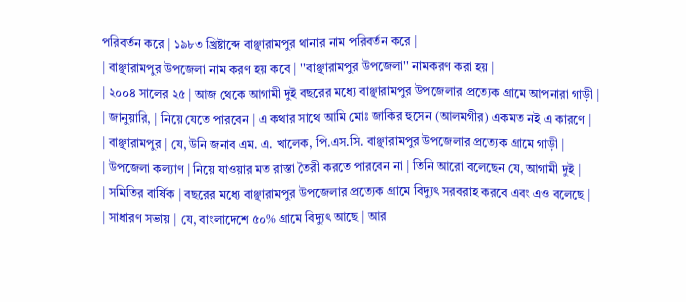পরিবর্তন করে | ১৯৮৩ খ্রিষ্টাব্দে বাঞ্ছারামপুর থানার নাম পরিবর্তন করে |
| বাঞ্ছারামপুর উপজেলা নাম করণ হয় কবে | ''বাঞ্ছারামপুর উপজেলা'' নামকরণ করা হয় |
| ২০০৪ সালের ২৫ | আজ থেকে আগামী দুই বছরের মধ্যে বাঞ্ছারামপুর উপজেলার প্রত্যেক গ্রামে আপনারা গাড়ী |
| জানুয়ারি, | নিয়ে যেতে পারবেন | এ কথার সাথে আমি মোঃ জাকির হুসেন (আলমগীর) একমত নই এ কারণে |
| বাঞ্ছারামপুর | যে, উনি জনাব এম. এ. খালেক, পি.এস.সি. বাঞ্ছারামপুর উপজেলার প্রত্যেক গ্রামে গাড়ী |
| উপজেলা কল্যাণ | নিয়ে যাওয়ার মত রাস্তা তৈরী করতে পারবেন না | তিনি আরো বলেছেন যে, আগামী দুই |
| সমিতির বার্ষিক | বছরের মধ্যে বাঞ্ছারামপুর উপজেলার প্রত্যেক গ্রামে বিদ্যুৎ সরবরাহ করবে এবং এও বলেছে |
| সাধারণ সভায় | যে, বাংলাদেশে ৫০% গ্রামে বিদ্যুৎ আছে | আর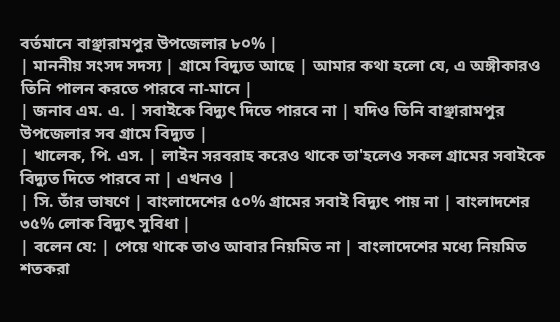বর্তমানে বাঞ্ছারামপুর উপজেলার ৮০% |
| মাননীয় সংসদ সদস্য | গ্রামে বিদ্যুত আছে | আমার কথা হলো যে, এ অঙ্গীকারও তিনি পালন করতে পারবে না-মানে |
| জনাব এম. এ. | সবাইকে বিদ্যুৎ দিতে পারবে না | যদিও তিনি বাঞ্ছারামপুর উপজেলার সব গ্রামে বিদ্যুত |
| খালেক, পি. এস. | লাইন সরবরাহ করেও থাকে তা'হলেও সকল গ্রামের সবাইকে বিদ্যুত দিতে পারবে না | এখনও |
| সি. তাঁর ভাষণে | বাংলাদেশের ৫০% গ্রামের সবাই বিদ্যুৎ পায় না | বাংলাদশের ৩৫% লোক বিদ্যুৎ সুবিধা |
| বলেন যে: | পেয়ে থাকে তাও আবার নিয়মিত না | বাংলাদেশের মধ্যে নিয়মিত শতকরা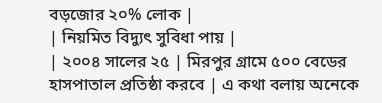বড়জোর ২০% লোক |
| নিয়মিত বিদ্যুৎ সুবিধা পায় |
| ২০০৪ সালের ২৫ | মিরপুর গ্রামে ৫০০ বেডের হাসপাতাল প্রতিষ্ঠা করবে | এ কথা বলায় অনেকে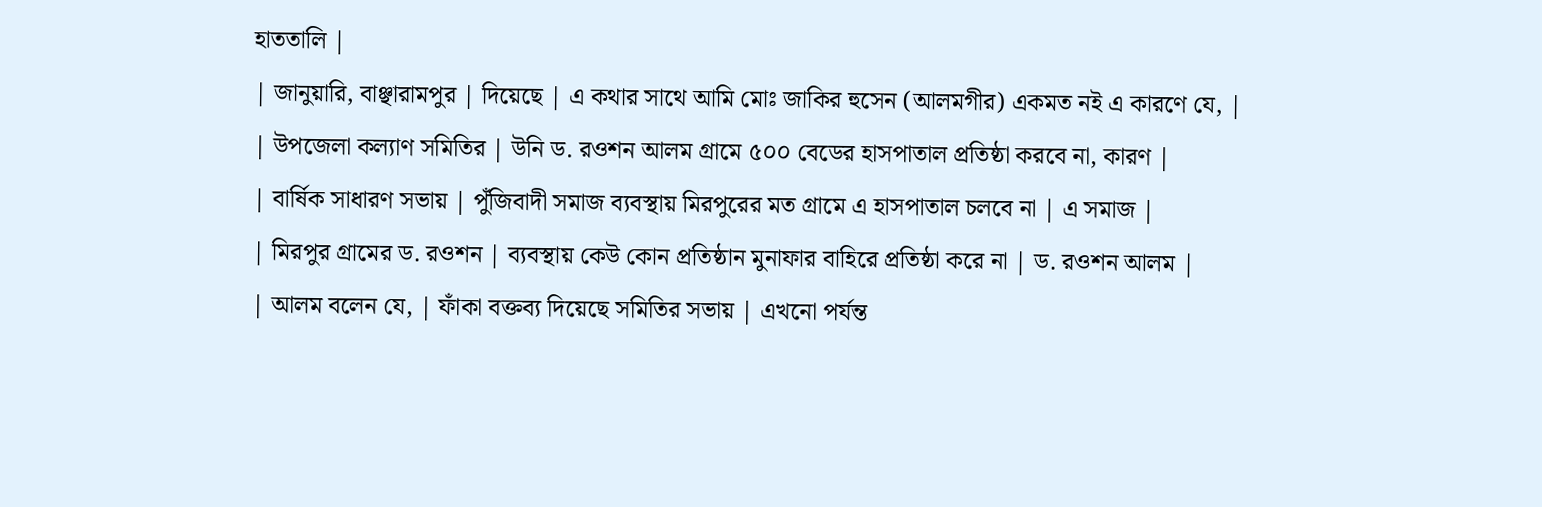হাততালি |
| জানুয়ারি, বাঞ্ছারামপুর | দিয়েছে | এ কথার সাথে আমি মোঃ জাকির হুসেন (আলমগীর) একমত নই এ কারণে যে, |
| উপজেলা কল্যাণ সমিতির | উনি ড. রওশন আলম গ্রামে ৫০০ বেডের হাসপাতাল প্রতিষ্ঠা করবে না, কারণ |
| বার্ষিক সাধারণ সভায় | পুঁজিবাদী সমাজ ব্যবস্থায় মিরপুরের মত গ্রামে এ হাসপাতাল চলবে না | এ সমাজ |
| মিরপুর গ্রামের ড. রওশন | ব্যবস্থায় কেউ কোন প্রতিষ্ঠান মুনাফার বাহিরে প্রতিষ্ঠা করে না | ড. রওশন আলম |
| আলম বলেন যে, | ফাঁকা বক্তব্য দিয়েছে সমিতির সভায় | এখনো পর্যন্ত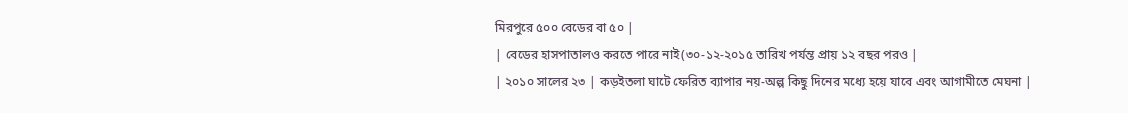মিরপুরে ৫০০ বেডের বা ৫০ |
| বেডের হাসপাতালও করতে পারে নাই(৩০-১২-২০১৫ তারিখ পর্যন্ত প্রায় ১২ বছর পরও |
| ২০১০ সালের ২৩ | কড়ইতলা ঘাটে ফেরিত ব্যাপার নয়-অল্প কিছু দিনের মধ্যে হয়ে যাবে এবং আগামীতে মেঘনা |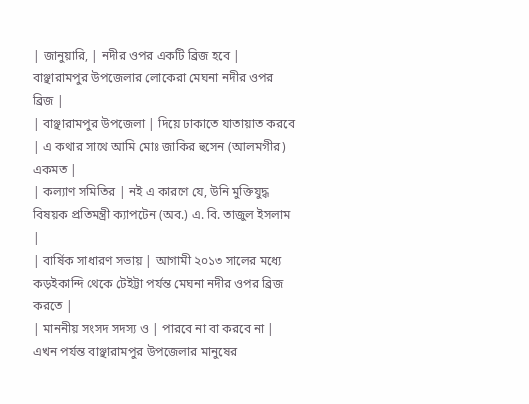| জানুয়ারি, | নদীর ওপর একটি ব্রিজ হবে | বাঞ্ছারামপুর উপজেলার লোকেরা মেঘনা নদীর ওপর ব্রিজ |
| বাঞ্ছারামপুর উপজেলা | দিয়ে ঢাকাতে যাতায়াত করবে | এ কথার সাথে আমি মোঃ জাকির হুসেন (আলমগীর) একমত |
| কল্যাণ সমিতির | নই এ কারণে যে, উনি মুক্তিযুদ্ধ বিষয়ক প্রতিমন্ত্রী ক্যাপটেন (অব.) এ. বি. তাজুল ইসলাম |
| বার্ষিক সাধারণ সভায় | আগামী ২০১৩ সালের মধ্যে কড়ইকান্দি থেকে টেইট্টা পর্যন্ত মেঘনা নদীর ওপর ব্রিজ করতে |
| মাননীয় সংসদ সদস্য ও | পারবে না বা করবে না | এখন পর্যন্ত বাঞ্ছারামপুর উপজেলার মানুষের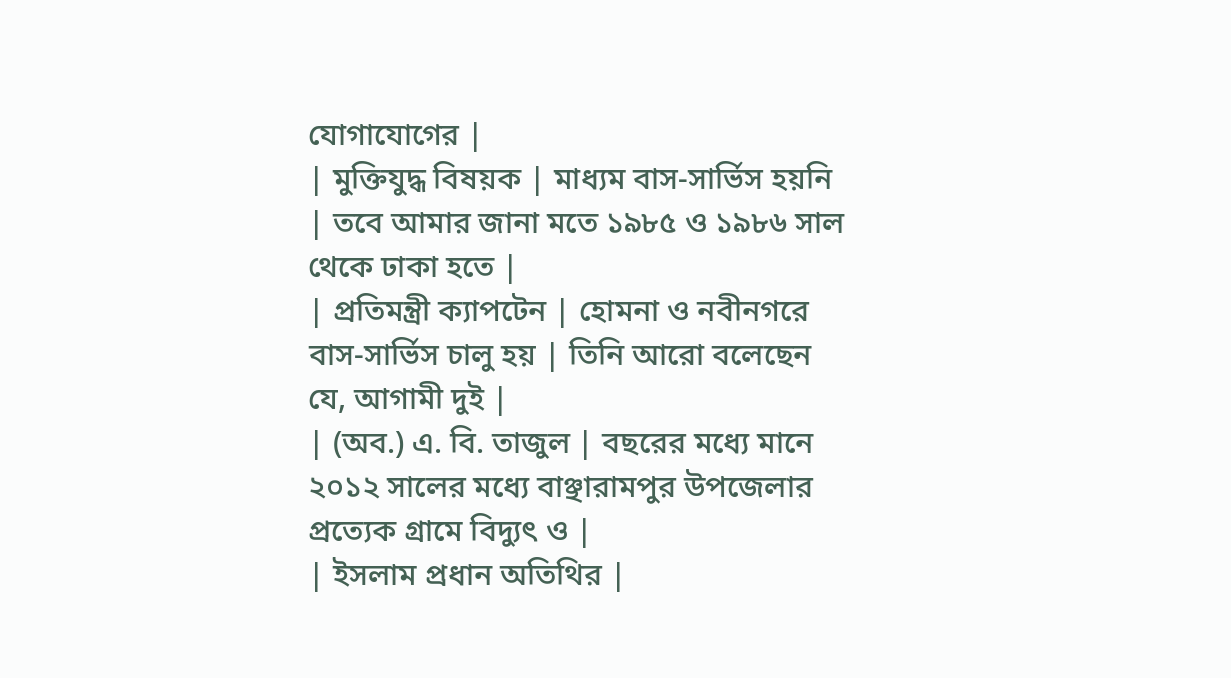যোগাযোগের |
| মুক্তিযুদ্ধ বিষয়ক | মাধ্যম বাস-সার্ভিস হয়নি | তবে আমার জানা মতে ১৯৮৫ ও ১৯৮৬ সাল থেকে ঢাকা হতে |
| প্রতিমন্ত্রী ক্যাপটেন | হোমনা ও নবীনগরে বাস-সার্ভিস চালু হয় | তিনি আরো বলেছেন যে, আগামী দুই |
| (অব.) এ. বি. তাজুল | বছরের মধ্যে মানে ২০১২ সালের মধ্যে বাঞ্ছারামপুর উপজেলার প্রত্যেক গ্রামে বিদ্যুৎ ও |
| ইসলাম প্রধান অতিথির |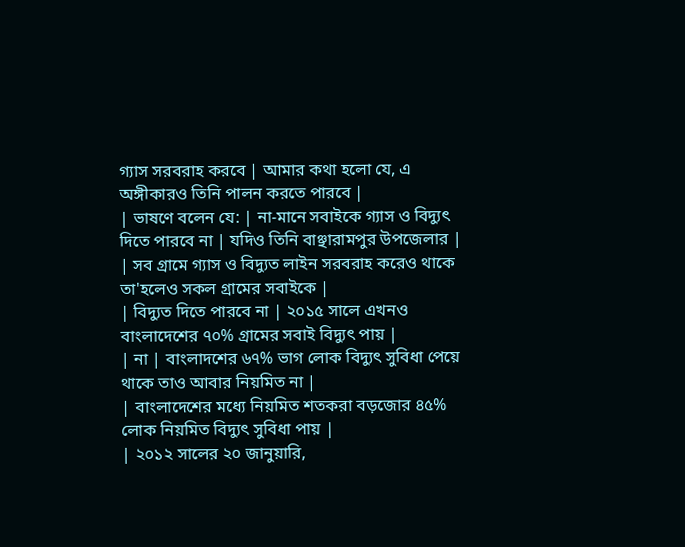গ্যাস সরবরাহ করবে | আমার কথা হলো যে, এ অঙ্গীকারও তিনি পালন করতে পারবে |
| ভাষণে বলেন যে: | না-মানে সবাইকে গ্যাস ও বিদ্যুৎ দিতে পারবে না | যদিও তিনি বাঞ্ছারামপুর উপজেলার |
| সব গ্রামে গ্যাস ও বিদ্যুত লাইন সরবরাহ করেও থাকে তা'হলেও সকল গ্রামের সবাইকে |
| বিদ্যুত দিতে পারবে না | ২০১৫ সালে এখনও বাংলাদেশের ৭০% গ্রামের সবাই বিদ্যুৎ পায় |
| না | বাংলাদশের ৬৭% ভাগ লোক বিদ্যুৎ সুবিধা পেয়ে থাকে তাও আবার নিয়মিত না |
| বাংলাদেশের মধ্যে নিয়মিত শতকরা বড়জোর ৪৫% লোক নিয়মিত বিদ্যুৎ সুবিধা পায় |
| ২০১২ সালের ২০ জানুয়ারি,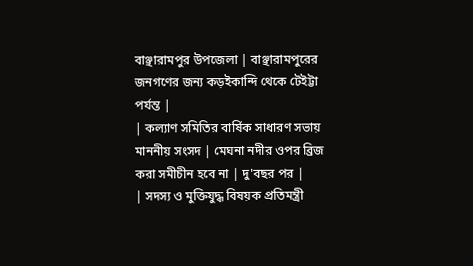বাঞ্ছারামপুর উপজেলা | বাঞ্ছারামপুরের জনগণের জন্য কড়ইকান্দি থেকে টেইট্টা পর্যন্ত |
| কল্যাণ সমিতির বার্ষিক সাধারণ সভায় মাননীয় সংসদ | মেঘনা নদীর ওপর ব্রিজ করা সমীচীন হবে না | দু'বছর পর |
| সদস্য ও মুক্তিযুদ্ধ বিষয়ক প্রতিমন্ত্রী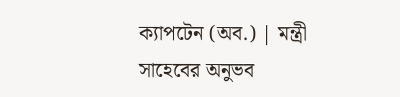ক্যাপটেন (অব.) | মন্ত্রী সাহেবের অনুভব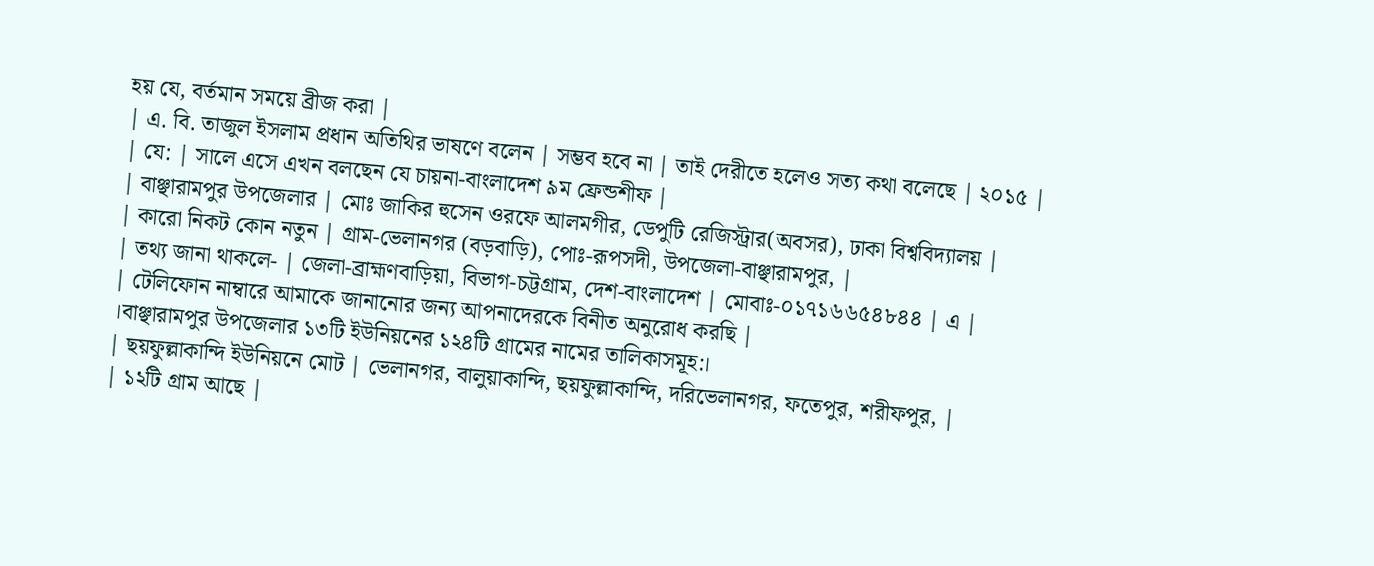হয় যে, বর্তমান সময়ে ব্রীজ করা |
| এ. বি. তাজুল ইসলাম প্রধান অতিথির ভাষণে বলেন | সম্ভব হবে না | তাই দেরীতে হলেও সত্য কথা বলেছে | ২০১৫ |
| যে: | সালে এসে এখন বলছেন যে চায়না-বাংলাদেশ ৯ম ফ্রেন্ডশীফ |
| বাঞ্ছারামপুর উপজেলার | মোঃ জাকির হুসেন ওরফে আলমগীর, ডেপুটি রেজিস্ট্রার(অবসর), ঢাকা বিশ্ববিদ্যালয় |
| কারো নিকট কোন নতুন | গ্রাম-ভেলানগর (বড়বাড়ি), পোঃ-রূপসদী, উপজেলা-বাঞ্ছারামপুর, |
| তথ্য জানা থাকলে- | জেলা-ব্রাহ্মণবাড়িয়া, বিভাগ-চট্টগ্রাম, দেশ-বাংলাদেশ | মোবাঃ-০১৭১৬৬৫৪৮৪৪ | এ |
| টেলিফোন নাম্বারে আমাকে জানানোর জন্য আপনাদেরকে বিনীত অনুরোধ করছি |
।বাঞ্ছারামপুর উপজেলার ১৩টি ইউনিয়নের ১২৪টি গ্রামের নামের তালিকাসমূহ:।
| ছয়ফুল্লাকান্দি ইউনিয়নে মোট | ভেলানগর, বালুয়াকান্দি, ছয়ফুল্লাকান্দি, দরিভেলানগর, ফতেপুর, শরীফপুর, |
| ১২টি গ্রাম আছে |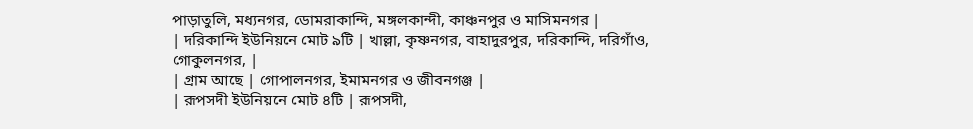পাড়াতুলি, মধ্যনগর, ডোমরাকান্দি, মঙ্গলকান্দী, কাঞ্চনপুর ও মাসিমনগর |
| দরিকান্দি ইউনিয়নে মোট ৯টি | খাল্লা, কৃষ্ণনগর, বাহাদুরপুর, দরিকান্দি, দরিগাঁও, গোকুলনগর, |
| গ্রাম আছে | গোপালনগর, ইমামনগর ও জীবনগঞ্জ |
| রূপসদী ইউনিয়নে মোট ৪টি | রূপসদী,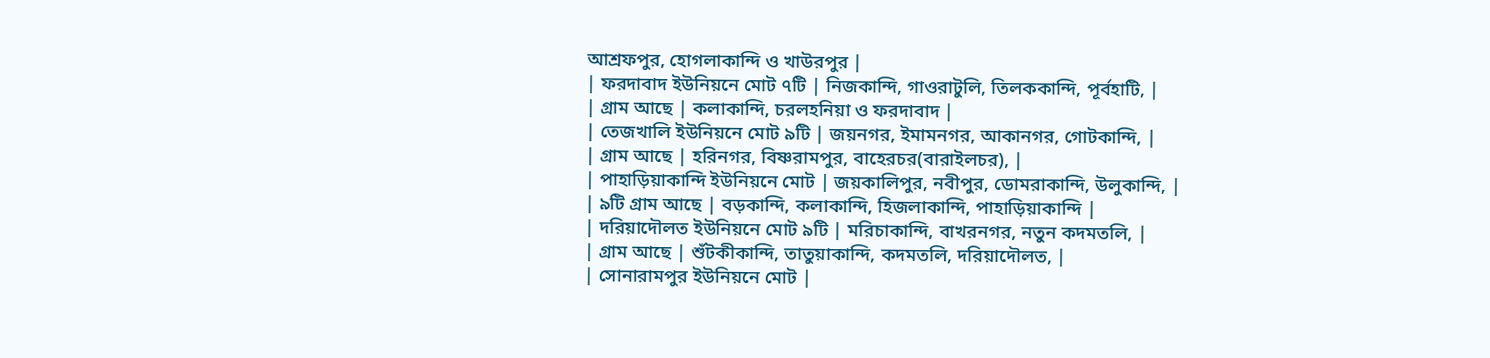আশ্রফপুর, হোগলাকান্দি ও খাউরপুর |
| ফরদাবাদ ইউনিয়নে মোট ৭টি | নিজকান্দি, গাওরাটুলি, তিলককান্দি, পূর্বহাটি, |
| গ্রাম আছে | কলাকান্দি, চরলহনিয়া ও ফরদাবাদ |
| তেজখালি ইউনিয়নে মোট ৯টি | জয়নগর, ইমামনগর, আকানগর, গোটকান্দি, |
| গ্রাম আছে | হরিনগর, বিষ্ণরামপুর, বাহেরচর(বারাইলচর), |
| পাহাড়িয়াকান্দি ইউনিয়নে মোট | জয়কালিপুর, নবীপুর, ডোমরাকান্দি, উলুকান্দি, |
| ৯টি গ্রাম আছে | বড়কান্দি, কলাকান্দি, হিজলাকান্দি, পাহাড়িয়াকান্দি |
| দরিয়াদৌলত ইউনিয়নে মোট ৯টি | মরিচাকান্দি, বাখরনগর, নতুন কদমতলি, |
| গ্রাম আছে | শুঁটকীকান্দি, তাতুয়াকান্দি, কদমতলি, দরিয়াদৌলত, |
| সোনারামপুর ইউনিয়নে মোট |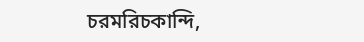চরমরিচকান্দি,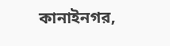কানাইনগর,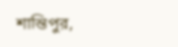শান্তিপুর,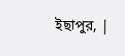ইছাপুর, |